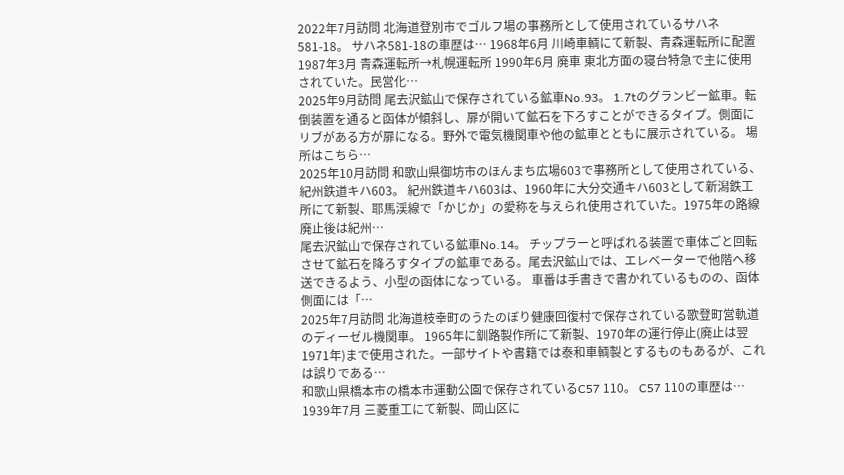2022年7月訪問 北海道登別市でゴルフ場の事務所として使用されているサハネ581-18。 サハネ581-18の車歴は⋯ 1968年6月 川崎車輌にて新製、青森運転所に配置 1987年3月 青森運転所→札幌運転所 1990年6月 廃車 東北方面の寝台特急で主に使用されていた。民営化…
2025年9月訪問 尾去沢鉱山で保存されている鉱車No.93。 1.7tのグランビー鉱車。転倒装置を通ると函体が傾斜し、扉が開いて鉱石を下ろすことができるタイプ。側面にリブがある方が扉になる。野外で電気機関車や他の鉱車とともに展示されている。 場所はこちら…
2025年10月訪問 和歌山県御坊市のほんまち広場603で事務所として使用されている、紀州鉄道キハ603。 紀州鉄道キハ603は、1960年に大分交通キハ603として新潟鉄工所にて新製、耶馬渓線で「かじか」の愛称を与えられ使用されていた。1975年の路線廃止後は紀州…
尾去沢鉱山で保存されている鉱車No.14。 チップラーと呼ばれる装置で車体ごと回転させて鉱石を降ろすタイプの鉱車である。尾去沢鉱山では、エレベーターで他階へ移送できるよう、小型の函体になっている。 車番は手書きで書かれているものの、函体側面には「…
2025年7月訪問 北海道枝幸町のうたのぼり健康回復村で保存されている歌登町営軌道のディーゼル機関車。 1965年に釧路製作所にて新製、1970年の運行停止(廃止は翌1971年)まで使用された。一部サイトや書籍では泰和車輌製とするものもあるが、これは誤りである…
和歌山県橋本市の橋本市運動公園で保存されているC57 110。 C57 110の車歴は… 1939年7月 三菱重工にて新製、岡山区に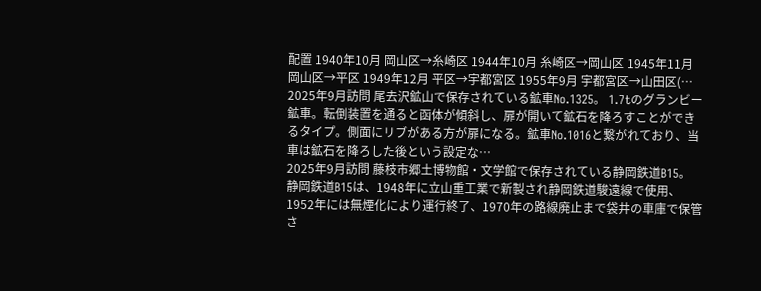配置 1940年10月 岡山区→糸崎区 1944年10月 糸崎区→岡山区 1945年11月 岡山区→平区 1949年12月 平区→宇都宮区 1955年9月 宇都宮区→山田区(…
2025年9月訪問 尾去沢鉱山で保存されている鉱車No.1325。 1.7tのグランビー鉱車。転倒装置を通ると函体が傾斜し、扉が開いて鉱石を降ろすことができるタイプ。側面にリブがある方が扉になる。鉱車No.1016と繋がれており、当車は鉱石を降ろした後という設定な…
2025年9月訪問 藤枝市郷土博物館・文学館で保存されている静岡鉄道B15。 静岡鉄道B15は、1948年に立山重工業で新製され静岡鉄道駿遠線で使用、1952年には無煙化により運行終了、1970年の路線廃止まで袋井の車庫で保管さ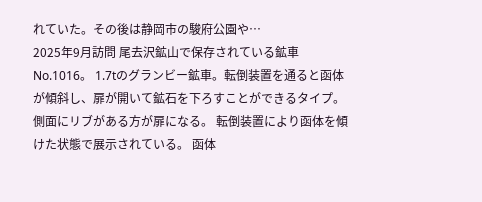れていた。その後は静岡市の駿府公園や…
2025年9月訪問 尾去沢鉱山で保存されている鉱車No.1016。 1.7tのグランビー鉱車。転倒装置を通ると函体が傾斜し、扉が開いて鉱石を下ろすことができるタイプ。側面にリブがある方が扉になる。 転倒装置により函体を傾けた状態で展示されている。 函体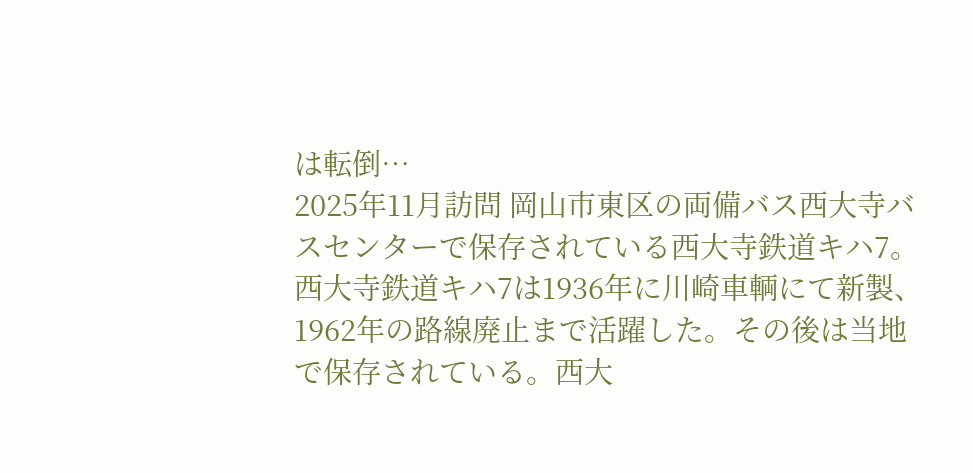は転倒…
2025年11月訪問 岡山市東区の両備バス西大寺バスセンターで保存されている西大寺鉄道キハ7。 西大寺鉄道キハ7は1936年に川崎車輌にて新製、1962年の路線廃止まで活躍した。その後は当地で保存されている。西大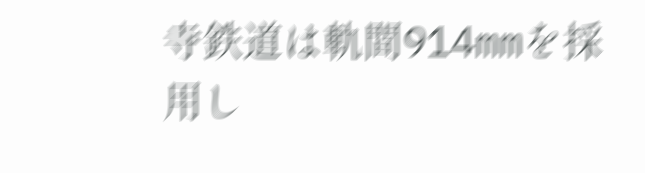寺鉄道は軌間914mmを採用し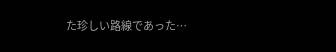た珍しい路線であった…